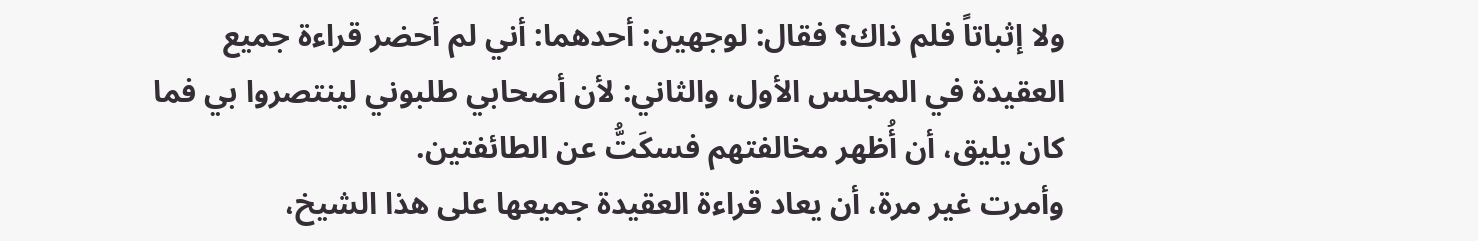ولا إثباتاً فلم ذاك؟ فقال: لوجهين: أحدهما: أني لم أحضر قراءة جميع العقيدة في المجلس الأول، والثاني: لأن أصحابي طلبوني لينتصروا بي فما كان يليق، أن أُظهر مخالفتهم فسكَتُّ عن الطائفتين.
وأمرت غير مرة، أن يعاد قراءة العقيدة جميعها على هذا الشيخ،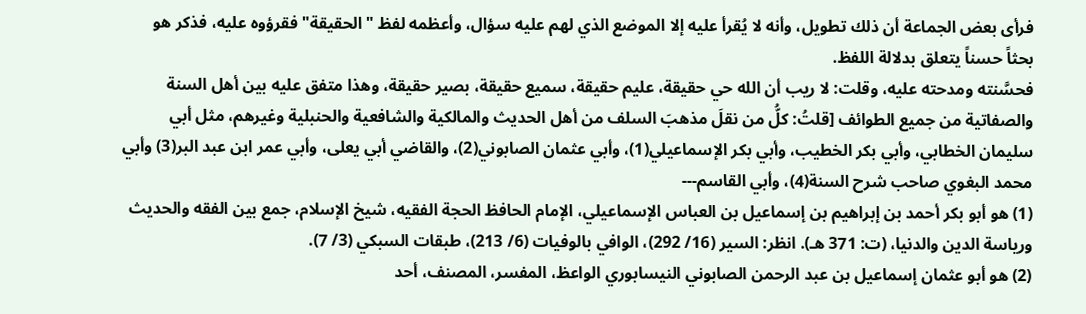فرأى بعض الجماعة أن ذلك تطويل، وأنه لا يُقرأ عليه إلا الموضع الذي لهم عليه سؤال، وأعظمه لفظ "الحقيقة" فقرؤوه عليه، فذكر هو بحثاً حسناً يتعلق بدلالة اللفظ.
فحسَّنته ومدحته عليه، وقلت: لا ريب أن الله حي حقيقة، عليم حقيقة، سميع حقيقة، بصير حقيقة، وهذا متفق عليه بين أهل السنة والصفاتية من جميع الطوائف [قلتُ: كلُّ من نقلَ مذهبَ السلف من أهل الحديث والمالكية والشافعية والحنبلية وغيرهم، مثل أبي سليمان الخطابي، وأبي بكر الخطيب، وأبي بكر الإسماعيلي(1)، وأبي عثمان الصابوني(2)، والقاضي أبي يعلى، وأبي عمر ابن عبد البر(3) وأبي محمد البغوي صاحب شرح السنة(4)، وأبي القاسم---
(1) هو أبو بكر أحمد بن إبراهيم بن إسماعيل بن العباس الإسماعيلي، الإمام الحافظ الحجة الفقيه، شيخ الإسلام، جمع بين الفقه والحديث ورياسة الدين والدنيا، (ت: 371 هـ). انظر: السير (16/ 292)، الوافي بالوفيات (6/ 213)، طبقات السبكي (3/ 7).
(2) هو أبو عثمان إسماعيل بن عبد الرحمن الصابوني النيسابوري الواعظ، المفسر، المصنف، أحد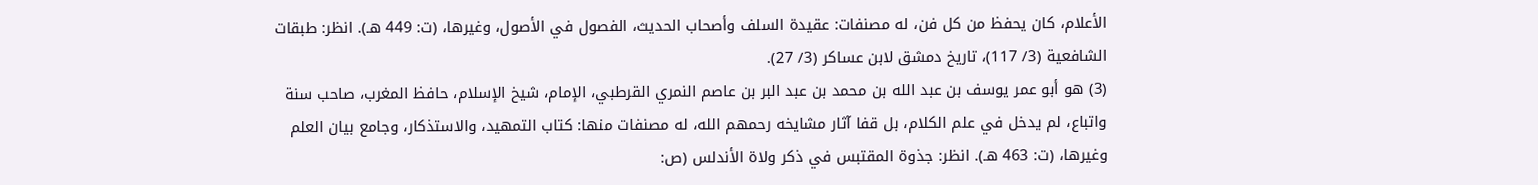الأعلام، كان يحفظ من كل فن، له مصنفات: عقيدة السلف وأصحاب الحديث، الفصول في الأصول، وغيرها، (ت: 449 هـ). انظر: طبقات الشافعية (3/ 117)، تاريخ دمشق لابن عساكر (3/ 27).
(3) هو أبو عمر يوسف بن عبد الله بن محمد بن عبد البر بن عاصم النمري القرطبي، الإمام، شيخ الإسلام، حافظ المغرب، صاحب سنة واتباع، لم يدخل في علم الكلام، بل قفا آثار مشايخه رحمهم الله، له مصنفات منها: كتاب التمهيد، والاستذكار، وجامع بيان العلم وغيرها، (ت: 463 هـ). انظر: جذوة المقتبس في ذكر ولاة الأندلس (ص: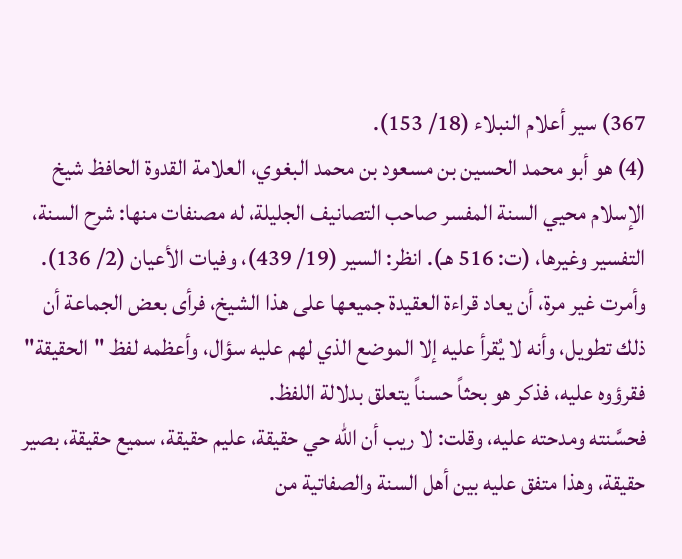367) سير أعلام النبلاء (18/ 153).
(4) هو أبو محمد الحسين بن مسعود بن محمد البغوي، العلامة القدوة الحافظ شيخ الإسلام محيي السنة المفسر صاحب التصانيف الجليلة، له مصنفات منها: شرح السنة، التفسير وغيرها، (ت: 516 هـ). انظر: السير (19/ 439)، وفيات الأعيان (2/ 136).
وأمرت غير مرة، أن يعاد قراءة العقيدة جميعها على هذا الشيخ، فرأى بعض الجماعة أن ذلك تطويل، وأنه لا يُقرأ عليه إلا الموضع الذي لهم عليه سؤال، وأعظمه لفظ "الحقيقة" فقرؤوه عليه، فذكر هو بحثاً حسناً يتعلق بدلالة اللفظ.
فحسَّنته ومدحته عليه، وقلت: لا ريب أن الله حي حقيقة، عليم حقيقة، سميع حقيقة، بصير حقيقة، وهذا متفق عليه بين أهل السنة والصفاتية من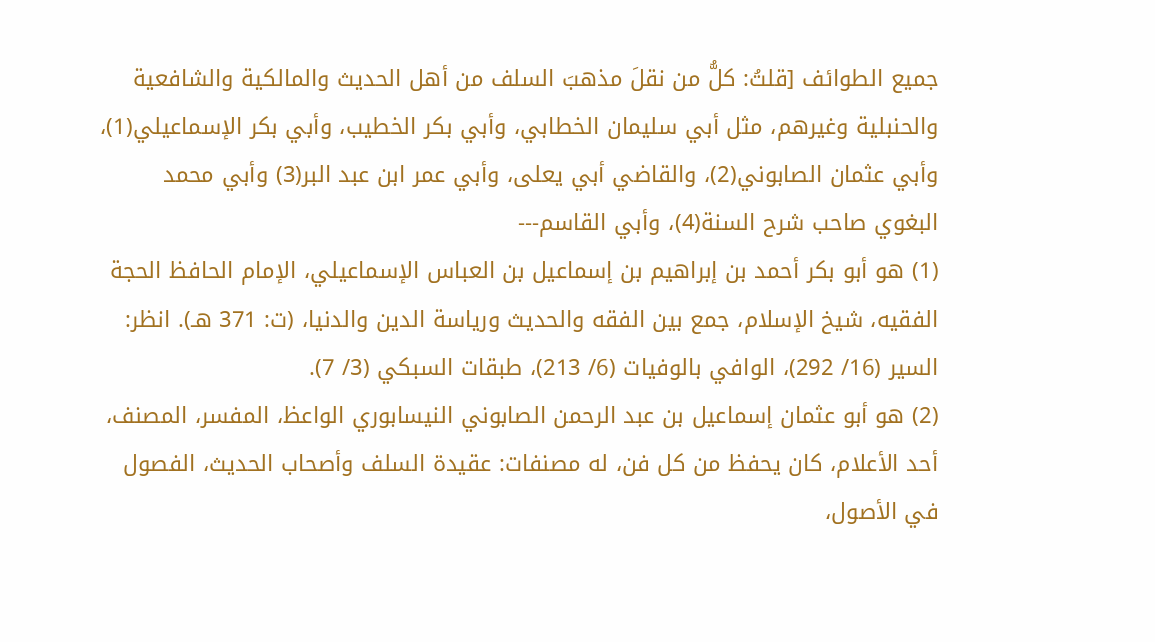جميع الطوائف [قلتُ: كلُّ من نقلَ مذهبَ السلف من أهل الحديث والمالكية والشافعية والحنبلية وغيرهم، مثل أبي سليمان الخطابي، وأبي بكر الخطيب، وأبي بكر الإسماعيلي(1)، وأبي عثمان الصابوني(2)، والقاضي أبي يعلى، وأبي عمر ابن عبد البر(3) وأبي محمد البغوي صاحب شرح السنة(4)، وأبي القاسم---
(1) هو أبو بكر أحمد بن إبراهيم بن إسماعيل بن العباس الإسماعيلي، الإمام الحافظ الحجة الفقيه، شيخ الإسلام، جمع بين الفقه والحديث ورياسة الدين والدنيا، (ت: 371 هـ). انظر: السير (16/ 292)، الوافي بالوفيات (6/ 213)، طبقات السبكي (3/ 7).
(2) هو أبو عثمان إسماعيل بن عبد الرحمن الصابوني النيسابوري الواعظ، المفسر، المصنف، أحد الأعلام، كان يحفظ من كل فن، له مصنفات: عقيدة السلف وأصحاب الحديث، الفصول في الأصول،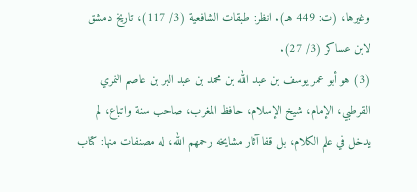وغيرها، (ت: 449 هـ). انظر: طبقات الشافعية (3/ 117)، تاريخ دمشق لابن عساكر (3/ 27).
(3) هو أبو عمر يوسف بن عبد الله بن محمد بن عبد البر بن عاصم النمري القرطبي، الإمام، شيخ الإسلام، حافظ المغرب، صاحب سنة واتباع، لم يدخل في علم الكلام، بل قفا آثار مشايخه رحمهم الله، له مصنفات منها: كتاب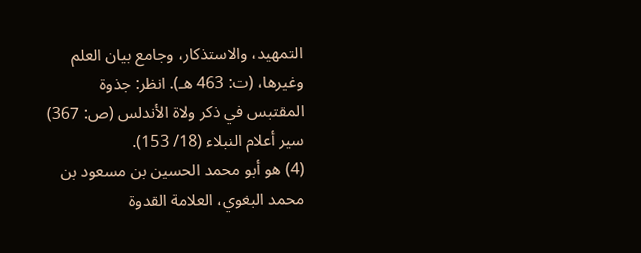التمهيد، والاستذكار، وجامع بيان العلم وغيرها، (ت: 463 هـ). انظر: جذوة المقتبس في ذكر ولاة الأندلس (ص: 367) سير أعلام النبلاء (18/ 153).
(4) هو أبو محمد الحسين بن مسعود بن محمد البغوي، العلامة القدوة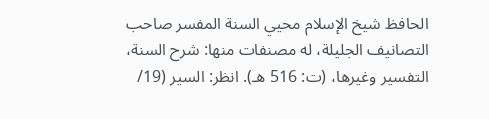الحافظ شيخ الإسلام محيي السنة المفسر صاحب التصانيف الجليلة، له مصنفات منها: شرح السنة، التفسير وغيرها، (ت: 516 هـ). انظر: السير (19/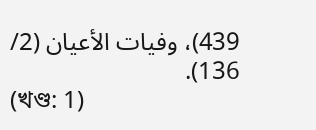439)، وفيات الأعيان (2/ 136).
(খণ্ড: 1)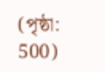(পৃষ্ঠা: 500)